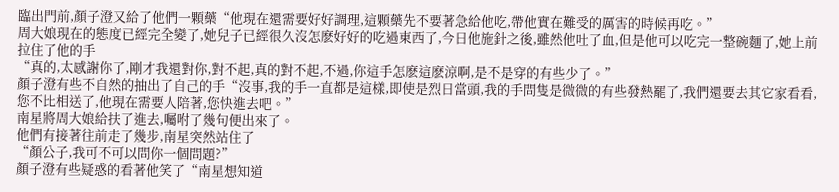臨出門前,顏子澄又給了他們一顆藥“他現在還需要好好調理,這顆藥先不要著急給他吃,帶他實在難受的厲害的時候再吃。”
周大娘現在的態度已經完全變了,她兒子已經很久沒怎麽好好的吃過東西了,今日他施針之後,雖然他吐了血,但是他可以吃完一整碗麵了,她上前拉住了他的手
“真的,太感謝你了,剛才我還對你,對不起,真的對不起,不過,你這手怎麽這麽涼啊,是不是穿的有些少了。”
顏子澄有些不自然的抽出了自己的手“沒事,我的手一直都是這樣,即使是烈日當頭,我的手問隻是微微的有些發熱罷了,我們還要去其它家看看,您不比相送了,他現在需要人陪著,您快進去吧。”
南星將周大娘給扶了進去,囑咐了幾句便出來了。
他們有接著往前走了幾步,南星突然站住了
“顏公子,我可不可以問你一個問題?”
顏子澄有些疑惑的看著他笑了“南星想知道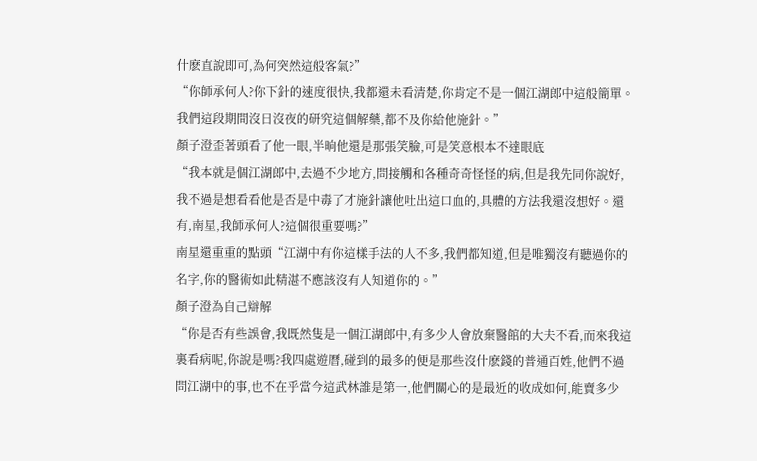什麽直說即可,為何突然這般客氣?”
“你師承何人?你下針的速度很快,我都還未看清楚,你肯定不是一個江湖郎中這般簡單。我們這段期間沒日沒夜的研究這個解藥,都不及你給他施針。”
顏子澄歪著頭看了他一眼,半晌他還是那張笑臉,可是笑意根本不達眼底
“我本就是個江湖郎中,去過不少地方,問接觸和各種奇奇怪怪的病,但是我先同你說好,我不過是想看看他是否是中毒了才施針讓他吐出這口血的,具體的方法我還沒想好。還有,南星,我師承何人?這個很重要嗎?”
南星還重重的點頭“江湖中有你這樣手法的人不多,我們都知道,但是唯獨沒有聽過你的名字,你的醫術如此精湛不應該沒有人知道你的。”
顏子澄為自己辯解
“你是否有些誤會,我既然隻是一個江湖郎中,有多少人會放棄醫館的大夫不看,而來我這裏看病呢,你說是嗎?我四處遊曆,碰到的最多的便是那些沒什麽錢的普通百姓,他們不過問江湖中的事,也不在乎當今這武林誰是第一,他們關心的是最近的收成如何,能賣多少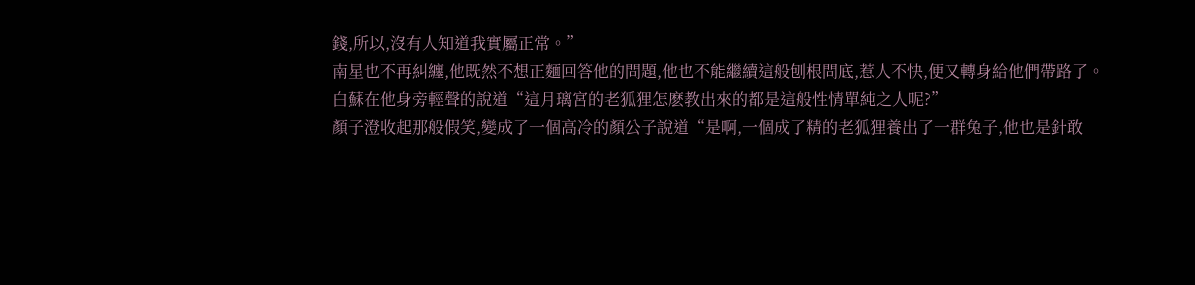錢,所以,沒有人知道我實屬正常。”
南星也不再糾纏,他既然不想正麵回答他的問題,他也不能繼續這般刨根問底,惹人不快,便又轉身給他們帶路了。
白蘇在他身旁輕聲的說道“這月璃宮的老狐狸怎麽教出來的都是這般性情單純之人呢?”
顏子澄收起那般假笑,變成了一個高冷的顏公子說道“是啊,一個成了精的老狐狸養出了一群兔子,他也是針敢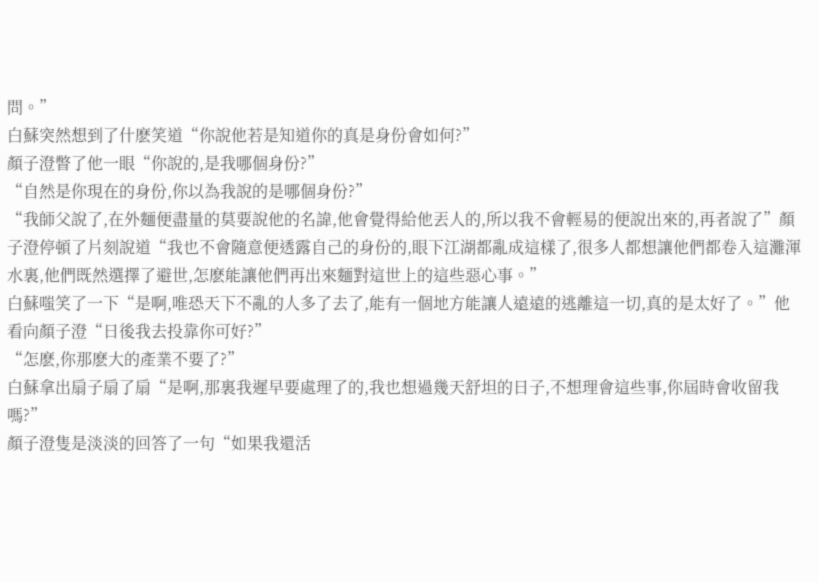問。”
白蘇突然想到了什麽笑道“你說他若是知道你的真是身份會如何?”
顏子澄瞥了他一眼“你說的,是我哪個身份?”
“自然是你現在的身份,你以為我說的是哪個身份?”
“我師父說了,在外麵便盡量的莫要說他的名諱,他會覺得給他丟人的,所以我不會輕易的便說出來的,再者說了”顏子澄停頓了片刻說道“我也不會隨意便透露自己的身份的,眼下江湖都亂成這樣了,很多人都想讓他們都卷入這灘渾水裏,他們既然選擇了避世,怎麽能讓他們再出來麵對這世上的這些惡心事。”
白蘇嗤笑了一下“是啊,唯恐天下不亂的人多了去了,能有一個地方能讓人遠遠的逃離這一切,真的是太好了。”他看向顏子澄“日後我去投靠你可好?”
“怎麽,你那麽大的產業不要了?”
白蘇拿出扇子扇了扇“是啊,那裏我遲早要處理了的,我也想過幾天舒坦的日子,不想理會這些事,你屆時會收留我嗎?”
顏子澄隻是淡淡的回答了一句“如果我還活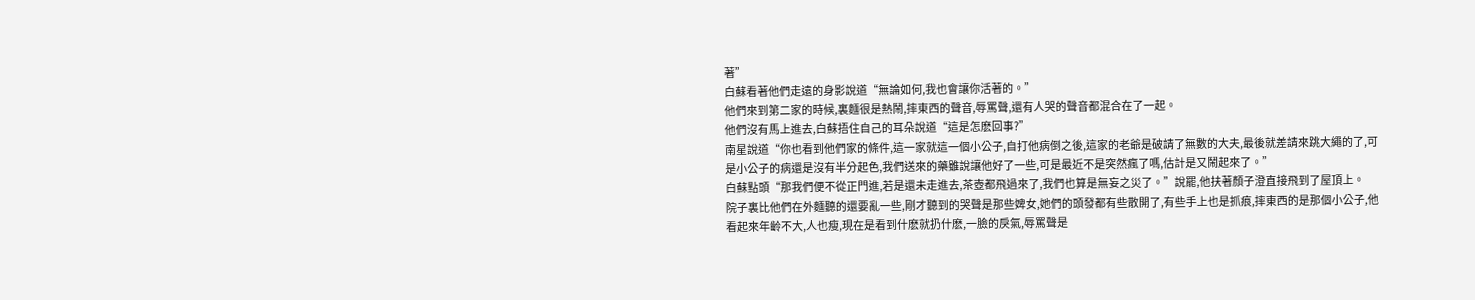著”
白蘇看著他們走遠的身影說道“無論如何,我也會讓你活著的。”
他們來到第二家的時候,裏麵很是熱鬧,摔東西的聲音,辱罵聲,還有人哭的聲音都混合在了一起。
他們沒有馬上進去,白蘇捂住自己的耳朵說道“這是怎麽回事?”
南星說道“你也看到他們家的條件,這一家就這一個小公子,自打他病倒之後,這家的老爺是破請了無數的大夫,最後就差請來跳大繩的了,可是小公子的病還是沒有半分起色,我們送來的藥雖說讓他好了一些,可是最近不是突然瘋了嗎,估計是又鬧起來了。”
白蘇點頭“那我們便不從正門進,若是還未走進去,茶壺都飛過來了,我們也算是無妄之災了。”說罷,他扶著顏子澄直接飛到了屋頂上。
院子裏比他們在外麵聽的還要亂一些,剛才聽到的哭聲是那些婢女,她們的頭發都有些散開了,有些手上也是抓痕,摔東西的是那個小公子,他看起來年齡不大,人也瘦,現在是看到什麽就扔什麽,一臉的戾氣,辱罵聲是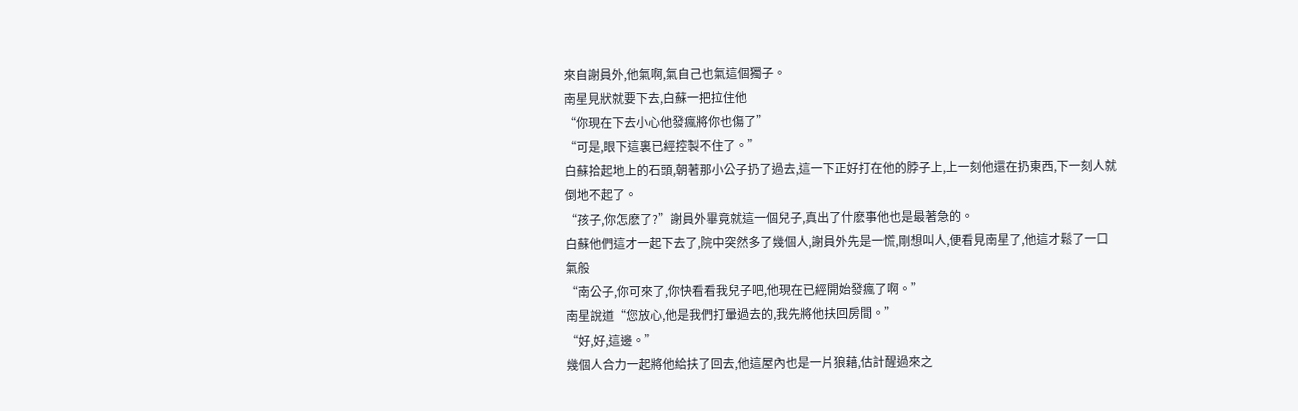來自謝員外,他氣啊,氣自己也氣這個獨子。
南星見狀就要下去,白蘇一把拉住他
“你現在下去小心他發瘋將你也傷了”
“可是,眼下這裏已經控製不住了。”
白蘇拾起地上的石頭,朝著那小公子扔了過去,這一下正好打在他的脖子上,上一刻他還在扔東西,下一刻人就倒地不起了。
“孩子,你怎麽了?”謝員外畢竟就這一個兒子,真出了什麽事他也是最著急的。
白蘇他們這才一起下去了,院中突然多了幾個人,謝員外先是一慌,剛想叫人,便看見南星了,他這才鬆了一口氣般
“南公子,你可來了,你快看看我兒子吧,他現在已經開始發瘋了啊。”
南星說道“您放心,他是我們打暈過去的,我先將他扶回房間。”
“好,好,這邊。”
幾個人合力一起將他給扶了回去,他這屋內也是一片狼藉,估計醒過來之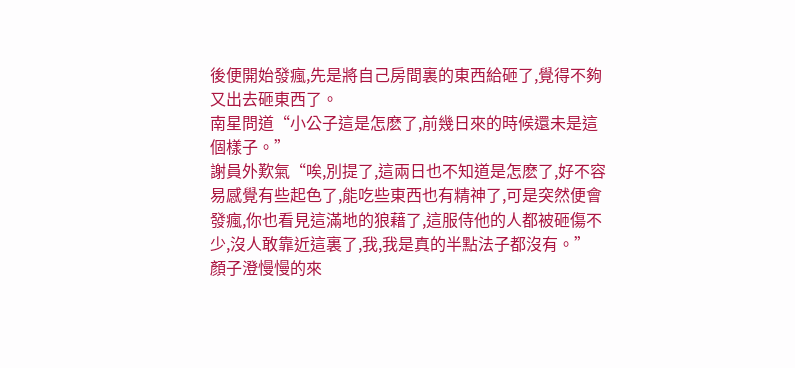後便開始發瘋,先是將自己房間裏的東西給砸了,覺得不夠又出去砸東西了。
南星問道“小公子這是怎麽了,前幾日來的時候還未是這個樣子。”
謝員外歎氣“唉,別提了,這兩日也不知道是怎麽了,好不容易感覺有些起色了,能吃些東西也有精神了,可是突然便會發瘋,你也看見這滿地的狼藉了,這服侍他的人都被砸傷不少,沒人敢靠近這裏了,我,我是真的半點法子都沒有。”
顏子澄慢慢的來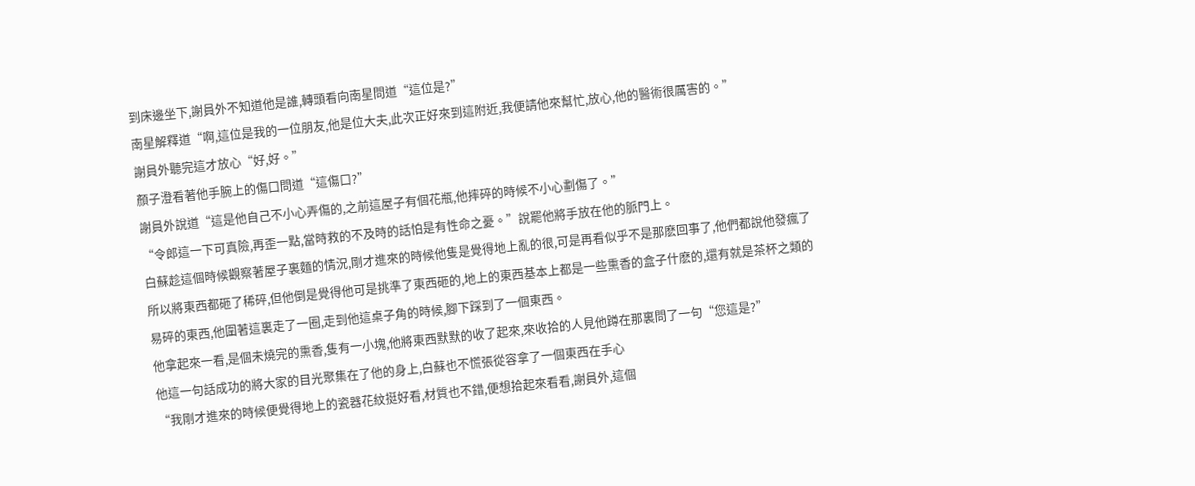到床邊坐下,謝員外不知道他是誰,轉頭看向南星問道“這位是?”
南星解釋道“啊,這位是我的一位朋友,他是位大夫,此次正好來到這附近,我便請他來幫忙,放心,他的醫術很厲害的。”
謝員外聽完這才放心“好,好。”
顏子澄看著他手腕上的傷口問道“這傷口?”
謝員外說道“這是他自己不小心弄傷的,之前這屋子有個花瓶,他摔碎的時候不小心劃傷了。”
“令郎這一下可真險,再歪一點,當時救的不及時的話怕是有性命之憂。”說罷他將手放在他的脈門上。
白蘇趁這個時候觀察著屋子裏麵的情況,剛才進來的時候他隻是覺得地上亂的很,可是再看似乎不是那麽回事了,他們都說他發瘋了所以將東西都砸了稀碎,但他倒是覺得他可是挑準了東西砸的,地上的東西基本上都是一些熏香的盒子什麽的,還有就是茶杯之類的易碎的東西,他圍著這裏走了一圈,走到他這桌子角的時候,腳下踩到了一個東西。
他拿起來一看,是個未燒完的熏香,隻有一小塊,他將東西默默的收了起來,來收拾的人見他蹲在那裏問了一句“您這是?”
他這一句話成功的將大家的目光聚集在了他的身上,白蘇也不慌張從容拿了一個東西在手心
“我剛才進來的時候便覺得地上的瓷器花紋挺好看,材質也不錯,便想拾起來看看,謝員外,這個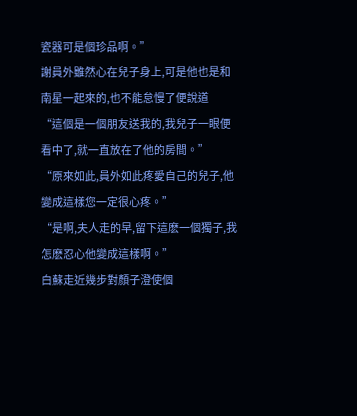瓷器可是個珍品啊。”
謝員外雖然心在兒子身上,可是他也是和南星一起來的,也不能怠慢了便說道
“這個是一個朋友送我的,我兒子一眼便看中了,就一直放在了他的房間。”
“原來如此,員外如此疼愛自己的兒子,他變成這樣您一定很心疼。”
“是啊,夫人走的早,留下這麽一個獨子,我怎麽忍心他變成這樣啊。”
白蘇走近幾步對顏子澄使個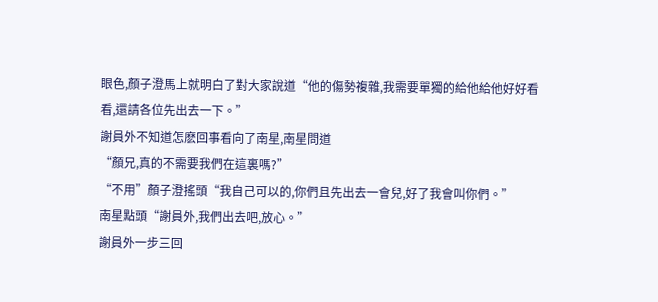眼色,顏子澄馬上就明白了對大家說道“他的傷勢複雜,我需要單獨的給他給他好好看看,還請各位先出去一下。”
謝員外不知道怎麽回事看向了南星,南星問道
“顏兄,真的不需要我們在這裏嗎?”
“不用”顏子澄搖頭“我自己可以的,你們且先出去一會兒,好了我會叫你們。”
南星點頭“謝員外,我們出去吧,放心。”
謝員外一步三回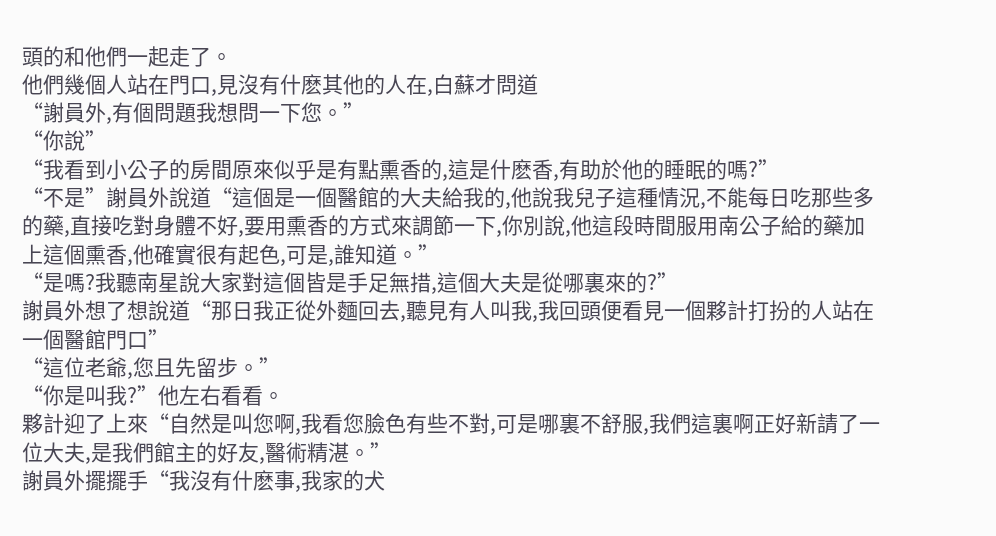頭的和他們一起走了。
他們幾個人站在門口,見沒有什麽其他的人在,白蘇才問道
“謝員外,有個問題我想問一下您。”
“你說”
“我看到小公子的房間原來似乎是有點熏香的,這是什麽香,有助於他的睡眠的嗎?”
“不是”謝員外說道“這個是一個醫館的大夫給我的,他說我兒子這種情況,不能每日吃那些多的藥,直接吃對身體不好,要用熏香的方式來調節一下,你別說,他這段時間服用南公子給的藥加上這個熏香,他確實很有起色,可是,誰知道。”
“是嗎?我聽南星說大家對這個皆是手足無措,這個大夫是從哪裏來的?”
謝員外想了想說道“那日我正從外麵回去,聽見有人叫我,我回頭便看見一個夥計打扮的人站在一個醫館門口”
“這位老爺,您且先留步。”
“你是叫我?”他左右看看。
夥計迎了上來“自然是叫您啊,我看您臉色有些不對,可是哪裏不舒服,我們這裏啊正好新請了一位大夫,是我們館主的好友,醫術精湛。”
謝員外擺擺手“我沒有什麽事,我家的犬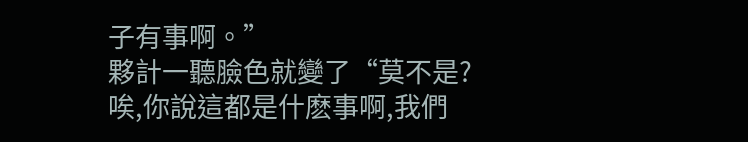子有事啊。”
夥計一聽臉色就變了“莫不是?唉,你說這都是什麽事啊,我們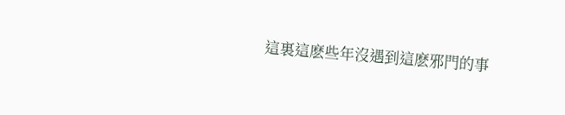這裏這麽些年沒遇到這麽邪門的事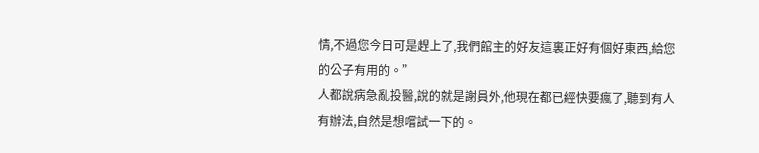情,不過您今日可是趕上了,我們館主的好友這裏正好有個好東西,給您的公子有用的。”
人都說病急亂投醫,說的就是謝員外,他現在都已經快要瘋了,聽到有人有辦法,自然是想嚐試一下的。